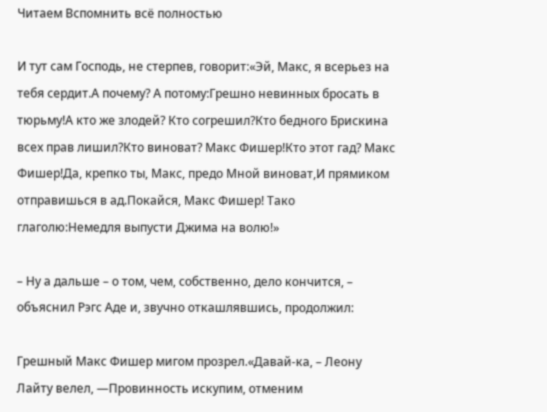Читаем Вспомнить всё полностью

И тут сам Господь, не стерпев, говорит:«Эй, Макс, я всерьез на тебя сердит.А почему? А потому:Грешно невинных бросать в тюрьму!А кто же злодей? Кто согрешил?Кто бедного Брискина всех прав лишил?Кто виноват? Макс Фишер!Кто этот гад? Макс Фишер!Да, крепко ты, Макс, предо Мной виноват,И прямиком отправишься в ад.Покайся, Макс Фишер! Тако глаголю:Немедля выпусти Джима на волю!»

– Ну а дальше – о том, чем, собственно, дело кончится, – объяснил Рэгс Аде и, звучно откашлявшись, продолжил:

Грешный Макс Фишер мигом прозрел.«Давай-ка, – Леону Лайту велел, —Провинность искупим, отменим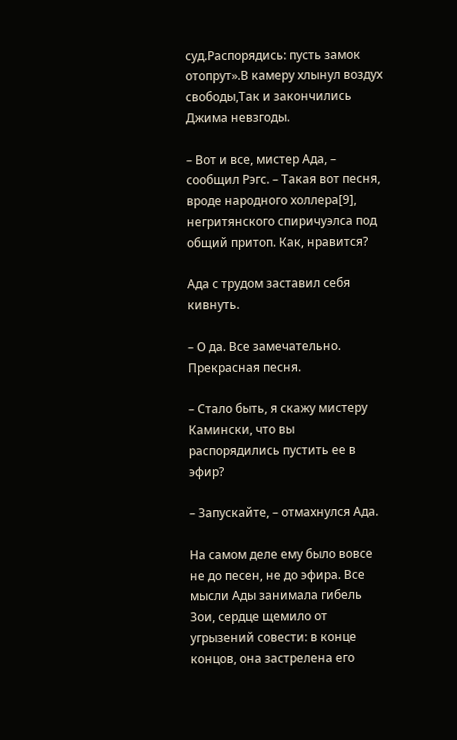суд.Распорядись: пусть замок отопрут».В камеру хлынул воздух свободы,Так и закончились Джима невзгоды.

– Вот и все, мистер Ада, – сообщил Рэгс. – Такая вот песня, вроде народного холлера[9], негритянского спиричуэлса под общий притоп. Как, нравится?

Ада с трудом заставил себя кивнуть.

– О да. Все замечательно. Прекрасная песня.

– Стало быть, я скажу мистеру Камински, что вы распорядились пустить ее в эфир?

– Запускайте, – отмахнулся Ада.

На самом деле ему было вовсе не до песен, не до эфира. Все мысли Ады занимала гибель Зои, сердце щемило от угрызений совести: в конце концов, она застрелена его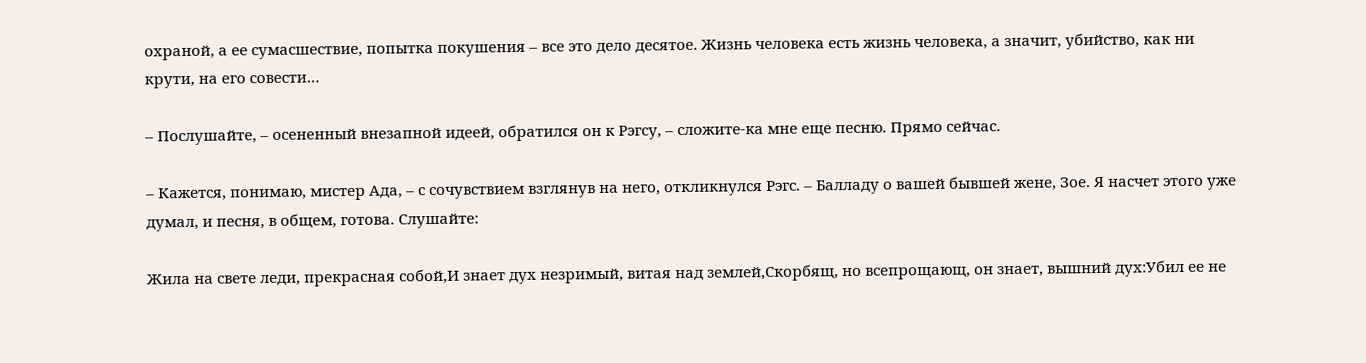охраной, а ее сумасшествие, попытка покушения – все это дело десятое. Жизнь человека есть жизнь человека, а значит, убийство, как ни крути, на его совести…

– Послушайте, – осененный внезапной идеей, обратился он к Рэгсу, – сложите-ка мне еще песню. Прямо сейчас.

– Кажется, понимаю, мистер Ада, – с сочувствием взглянув на него, откликнулся Рэгс. – Балладу о вашей бывшей жене, Зое. Я насчет этого уже думал, и песня, в общем, готова. Слушайте:

Жила на свете леди, прекрасная собой,И знает дух незримый, витая над землей,Скорбящ, но всепрощающ, он знает, вышний дух:Убил ее не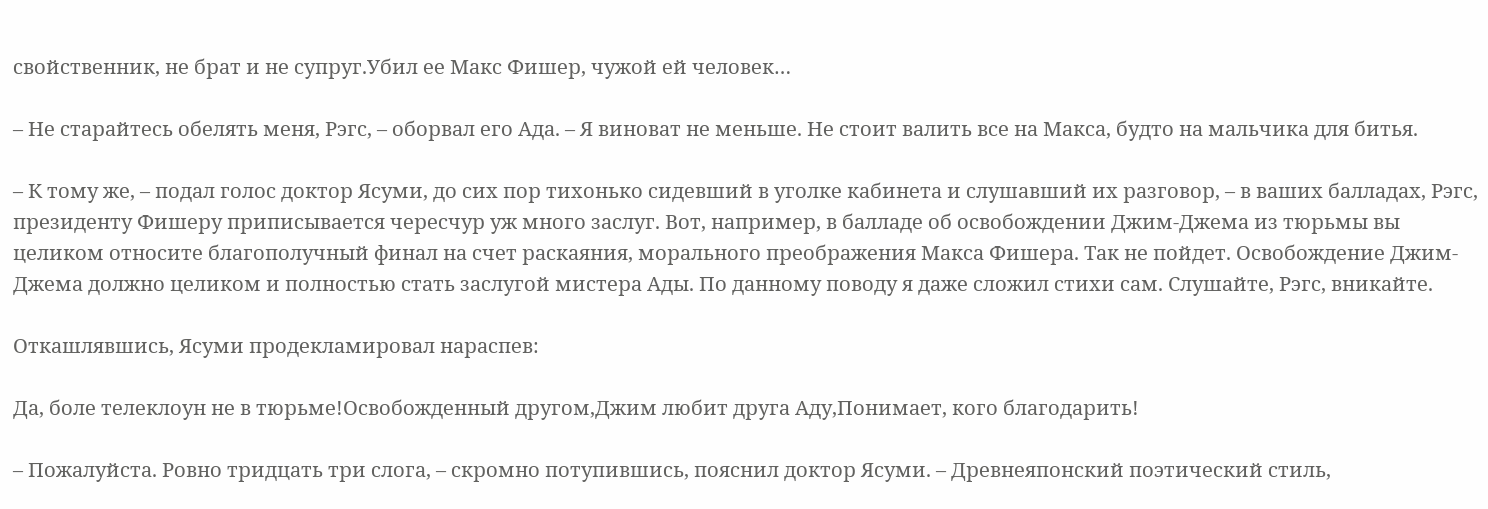свойственник, не брат и не супруг.Убил ее Макс Фишер, чужой ей человек…

– Не старайтесь обелять меня, Рэгс, – оборвал его Ада. – Я виноват не меньше. Не стоит валить все на Макса, будто на мальчика для битья.

– К тому же, – подал голос доктор Ясуми, до сих пор тихонько сидевший в уголке кабинета и слушавший их разговор, – в ваших балладах, Рэгс, президенту Фишеру приписывается чересчур уж много заслуг. Вот, например, в балладе об освобождении Джим-Джема из тюрьмы вы целиком относите благополучный финал на счет раскаяния, морального преображения Макса Фишера. Так не пойдет. Освобождение Джим-Джема должно целиком и полностью стать заслугой мистера Ады. По данному поводу я даже сложил стихи сам. Слушайте, Рэгс, вникайте.

Откашлявшись, Ясуми продекламировал нараспев:

Да, боле телеклоун не в тюрьме!Освобожденный другом,Джим любит друга Аду,Понимает, кого благодарить!

– Пожалуйста. Ровно тридцать три слога, – скромно потупившись, пояснил доктор Ясуми. – Древнеяпонский поэтический стиль,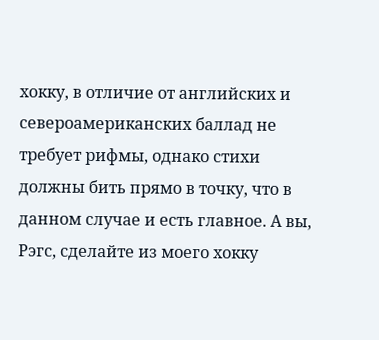хокку, в отличие от английских и североамериканских баллад не требует рифмы, однако стихи должны бить прямо в точку, что в данном случае и есть главное. А вы, Рэгс, сделайте из моего хокку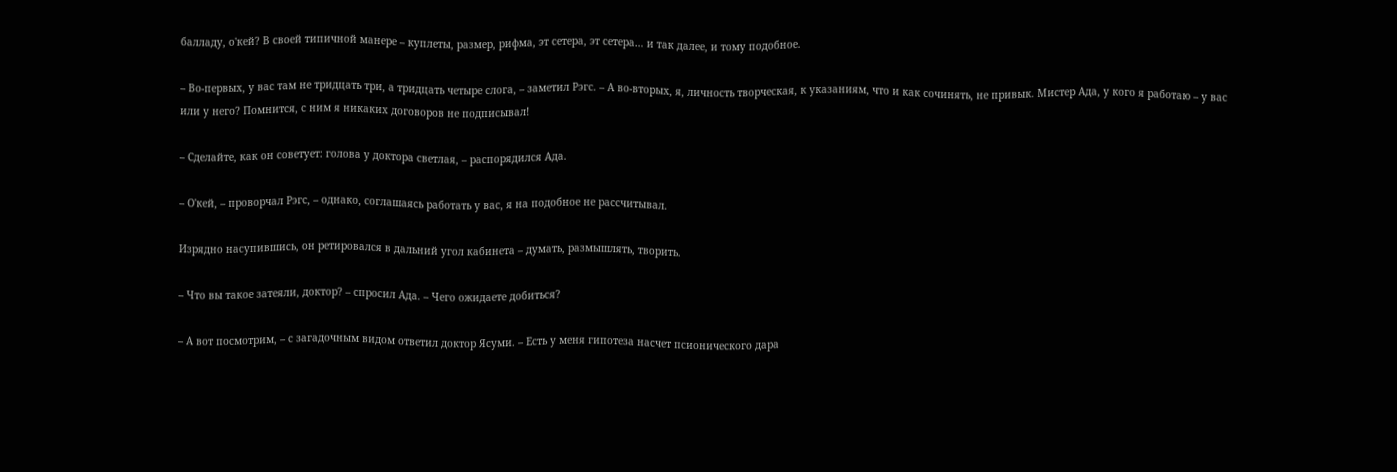балладу, о'кей? В своей типичной манере – куплеты, размер, рифма, эт сетера, эт сетера… и так далее, и тому подобное.

– Во-первых, у вас там не тридцать три, а тридцать четыре слога, – заметил Рэгс. – А во-вторых, я, личность творческая, к указаниям, что и как сочинять, не привык. Мистер Ада, у кого я работаю – у вас или у него? Помнится, с ним я никаких договоров не подписывал!

– Сделайте, как он советует: голова у доктора светлая, – распорядился Ада.

– О'кей, – проворчал Рэгс, – однако, соглашаясь работать у вас, я на подобное не рассчитывал.

Изрядно насупившись, он ретировался в дальний угол кабинета – думать, размышлять, творить.

– Что вы такое затеяли, доктор? – спросил Ада. – Чего ожидаете добиться?

– А вот посмотрим, – с загадочным видом ответил доктор Ясуми. – Есть у меня гипотеза насчет псионического дара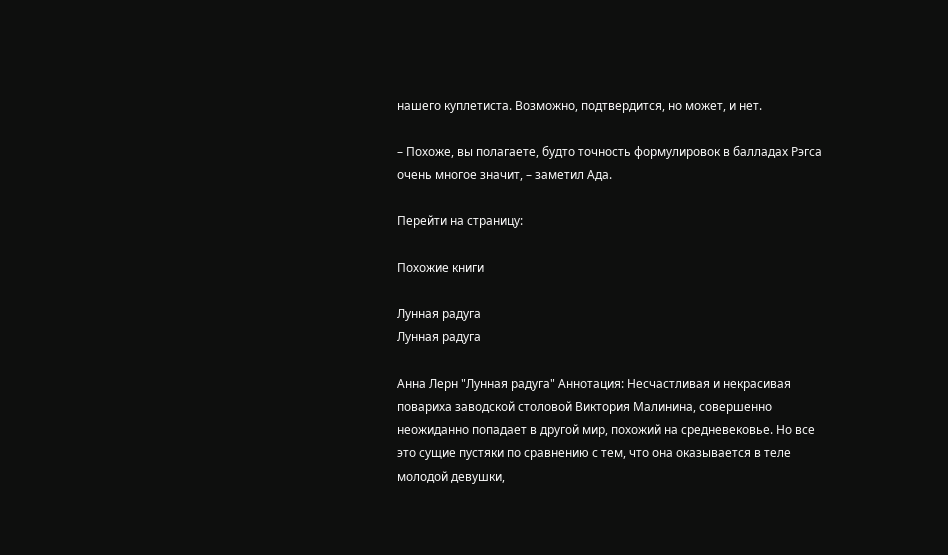нашего куплетиста. Возможно, подтвердится, но может, и нет.

– Похоже, вы полагаете, будто точность формулировок в балладах Рэгса очень многое значит, – заметил Ада.

Перейти на страницу:

Похожие книги

Лунная радуга
Лунная радуга

Анна Лерн "Лунная радуга" Аннотация: Несчастливая и некрасивая повариха заводской столовой Виктория Малинина, совершенно неожиданно попадает в другой мир, похожий на средневековье. Но все это сущие пустяки по сравнению с тем, что она оказывается в теле молодой девушки,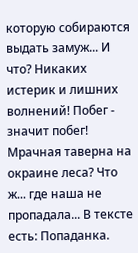которую собираются выдать замуж... И что? Никаких истерик и лишних волнений! Побег - значит побег! Мрачная таверна на окраине леса? Что ж... где наша не пропадала... В тексте есть: Попаданка.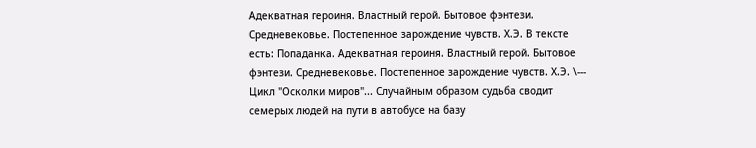Адекватная героиня. Властный герой. Бытовое фэнтези. Средневековье. Постепенное зарождение чувств. Х.Э. В тексте есть: Попаданка. Адекватная героиня. Властный герой. Бытовое фэнтези. Средневековье. Постепенное зарождение чувств. Х.Э. \--- Цикл "Осколки миров"... Случайным образом судьба сводит семерых людей на пути в автобусе на базу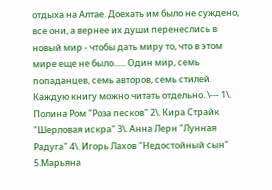отдыха на Алтае. Доехать им было не суждено, все они, а вернее их души перенеслись в новый мир - чтобы дать миру то, что в этом мире еще не было...... Один мир, семь попаданцев, семь авторов, семь стилей. Каждую книгу можно читать отдельно. \--- 1\. Полина Ром "Роза песков" 2\. Кира Страйк "Шерловая искра" 3\. Анна Лерн "Лунная Радуга" 4\. Игорь Лахов "Недостойный сын" 5.Марьяна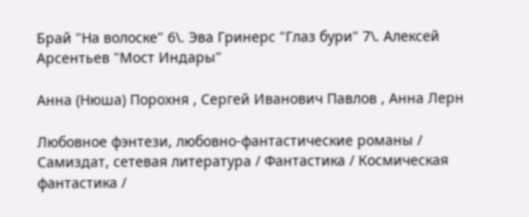Брай "На волоске" 6\. Эва Гринерс "Глаз бури" 7\. Алексей Арсентьев "Мост Индары"

Анна (Нюша) Порохня , Сергей Иванович Павлов , Анна Лерн

Любовное фэнтези, любовно-фантастические романы / Самиздат, сетевая литература / Фантастика / Космическая фантастика /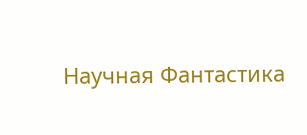Научная Фантастика